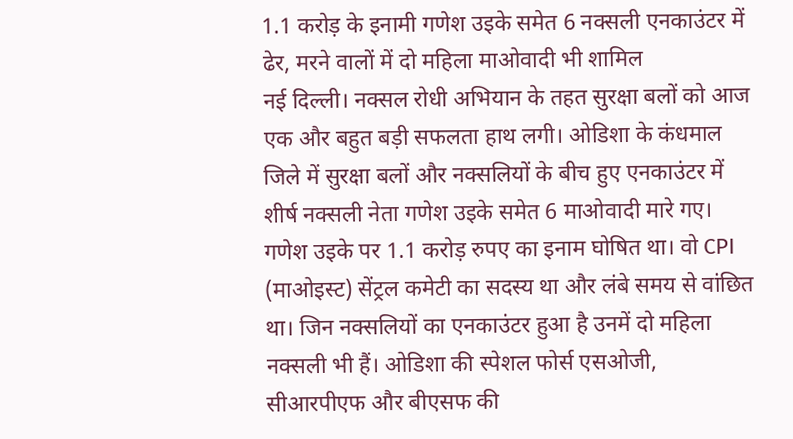1.1 करोड़ के इनामी गणेश उइके समेत 6 नक्सली एनकाउंटर में ढेर, मरने वालों में दो महिला माओवादी भी शामिल
नई दिल्ली। नक्सल रोधी अभियान के तहत सुरक्षा बलों को आज एक और बहुत बड़ी सफलता हाथ लगी। ओडिशा के कंधमाल जिले में सुरक्षा बलों और नक्सलियों के बीच हुए एनकाउंटर में शीर्ष नक्सली नेता गणेश उइके समेत 6 माओवादी मारे गए। गणेश उइके पर 1.1 करोड़ रुपए का इनाम घोषित था। वो CPI (माओइस्ट) सेंट्रल कमेटी का सदस्य था और लंबे समय से वांछित था। जिन नक्सलियों का एनकाउंटर हुआ है उनमें दो महिला नक्सली भी हैं। ओडिशा की स्पेशल फोर्स एसओजी, सीआरपीएफ और बीएसफ की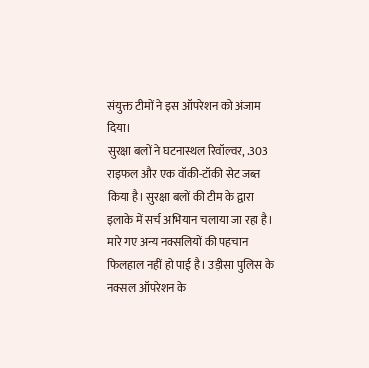संयुक्त टीमों ने इस ऑपरेशन को अंजाम दिया।
सुरक्षा बलों ने घटनास्थल रिवॉल्वर, .303 राइफल और एक वॉकी-टॉकी सेट जब्त किया है। सुरक्षा बलों की टीम के द्वारा इलाके में सर्च अभियान चलाया जा रहा है। मारे गए अन्य नक्सलियों की पहचान फिलहाल नहीं हो पाई है। उड़ीसा पुलिस के नक्सल ऑपरेशन के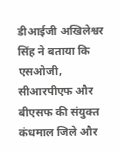डीआईजी अखिलेश्वर सिंह ने बताया कि एसओजी, सीआरपीएफ और बीएसफ की संयुक्त कंधमाल जिले और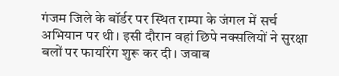गंजम जिले के बॉर्डर पर स्थित राम्पा के जंगल में सर्च अभियान पर थी। इसी दौरान वहां छिपे नक्सलियों ने सुरक्षा बलों पर फायरिंग शुरू कर दी। जवाब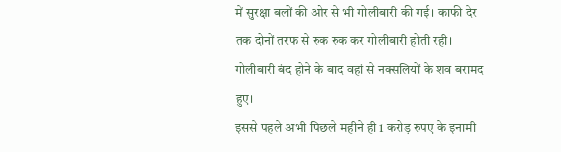में सुरक्षा बलों की ओर से भी गोलीबारी की गई। काफी देर तक दोनों तरफ से रुक रुक कर गोलीबारी होती रही। गोलीबारी बंद होने के बाद वहां से नक्सलियों के शव बरामद हुए।
इससे पहले अभी पिछले महीने ही 1 करोड़ रुपए के इनामी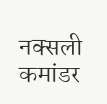नक्सली कमांडर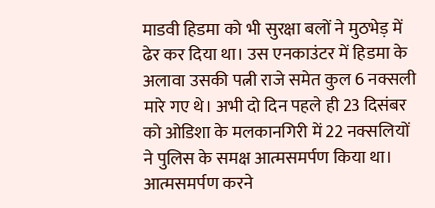माडवी हिडमा को भी सुरक्षा बलों ने मुठभेड़ में ढेर कर दिया था। उस एनकाउंटर में हिडमा के अलावा उसकी पत्नी राजे समेत कुल 6 नक्सली मारे गए थे। अभी दो दिन पहले ही 23 दिसंबर को ओडिशा के मलकानगिरी में 22 नक्सलियों ने पुलिस के समक्ष आत्मसमर्पण किया था। आत्मसमर्पण करने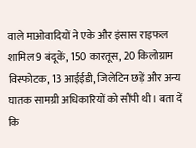वाले माओवादियों ने एके और इंसास राइफल शामिल 9 बंदूकें, 150 कारतूस, 20 किलोग्राम विस्फोटक, 13 आईईडी, जिलेटिन छड़ें और अन्य घातक सामग्री अधिकारियों को सौंपी थी। बता दें कि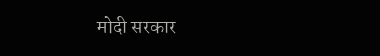मोदी सरकार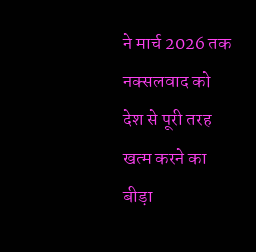ने मार्च 2026 तक नक्सलवाद को देश से पूरी तरह खत्म करने का बीड़ा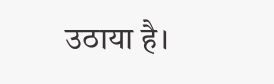उठाया है।